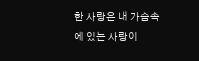한 사랑은 내 가슴속에 있는 사랑이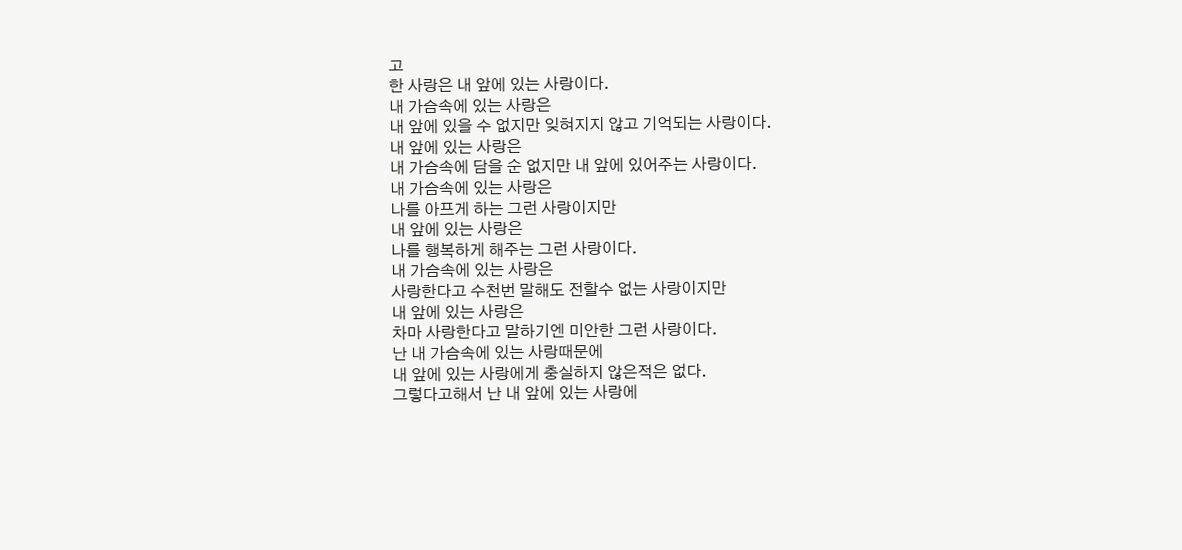고
한 사랑은 내 앞에 있는 사랑이다.
내 가슴속에 있는 사랑은
내 앞에 있을 수 없지만 잊혀지지 않고 기억되는 사랑이다.
내 앞에 있는 사랑은
내 가슴속에 담을 순 없지만 내 앞에 있어주는 사랑이다.
내 가슴속에 있는 사랑은
나를 아프게 하는 그런 사랑이지만
내 앞에 있는 사랑은
나를 행복하게 해주는 그런 사랑이다.
내 가슴속에 있는 사랑은
사랑한다고 수천번 말해도 전할수 없는 사랑이지만
내 앞에 있는 사랑은
차마 사랑한다고 말하기엔 미안한 그런 사랑이다.
난 내 가슴속에 있는 사랑때문에
내 앞에 있는 사랑에게 충실하지 않은적은 없다.
그렇다고해서 난 내 앞에 있는 사랑에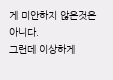게 미안하지 않은것은 아니다.
그런데 이상하게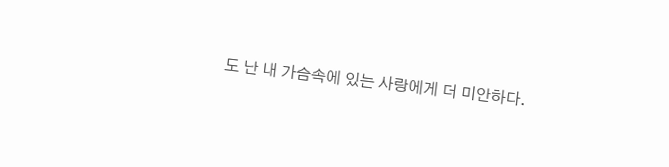도 난 내 가슴속에 있는 사랑에게 더 미안하다.